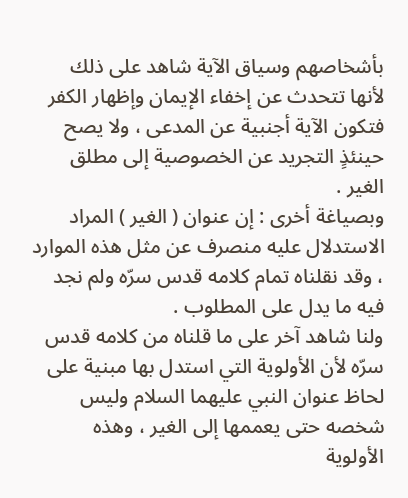بأشخاصهم وسياق الآية شاهد على ذلك لأنها تتحدث عن إخفاء الإيمان وإظهار الكفر فتكون الآية أجنبية عن المدعى ، ولا يصح حينئذٍ التجريد عن الخصوصية إلى مطلق الغير .
وبصياغة أخرى : إن عنوان ( الغير ) المراد الاستدلال عليه منصرف عن مثل هذه الموارد ، وقد نقلناه تمام كلامه قدس سرّه ولم نجد فيه ما يدل على المطلوب .
ولنا شاهد آخر على ما قلناه من كلامه قدس سرّه لأن الأولوية التي استدل بها مبنية على لحاظ عنوان النبي عليهما السلام وليس شخصه حتى يعممها إلى الغير ، وهذه الأولوية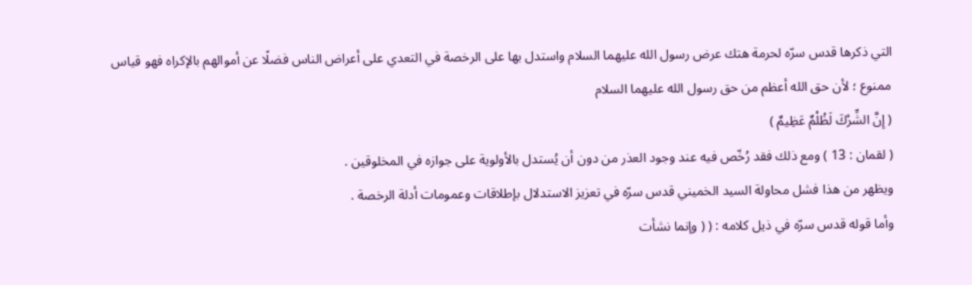التي ذكرها قدس سرّه لحرمة هتك عرض رسول الله عليهما السلام واستدل بها على الرخصة في التعدي على أعراض الناس فضلًا عن أموالهم بالإكراه فهو قياس ممنوع ؛ لأن حق الله أعظم من حق رسول الله عليهما السلام
( إِنَّ الشِّرْكَ لَظُلْمٌ عَظِيمٌ )
( لقمان : 13 ) ومع ذلك فقد رُخّص فيه عند وجود العذر من دون أن يُستدل بالأولوية على جوازه في المخلوقين .
ويظهر من هذا فشل محاولة السيد الخميني قدس سرّه في تعزيز الاستدلال بإطلاقات وعمومات أدلة الرخصة .
وأما قوله قدس سرّه في ذيل كلامه : ( ( وإنما نشأت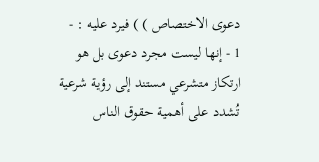دعوى الاختصاص ) ) فيرد عليه : -
1 - إنها ليست مجرد دعوى بل هو ارتكاز متشرعي مستند إلى رؤية شرعية تُشدد على أهمية حقوق الناس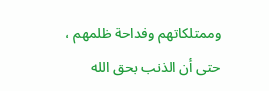وممتلكاتهم وفداحة ظلمهم ، حتى أن الذنب بحق الله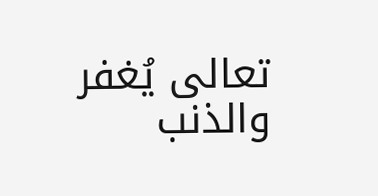تعالى يُغفر والذنب